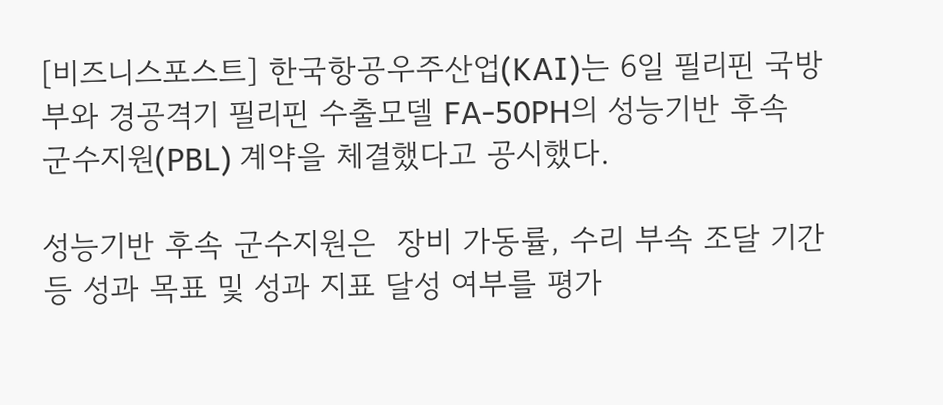[비즈니스포스트] 한국항공우주산업(KAI)는 6일 필리핀 국방부와 경공격기 필리핀 수출모델 FA-50PH의 성능기반 후속 군수지원(PBL) 계약을 체결했다고 공시했다.

성능기반 후속 군수지원은  장비 가동률, 수리 부속 조달 기간 등 성과 목표 및 성과 지표 달성 여부를 평가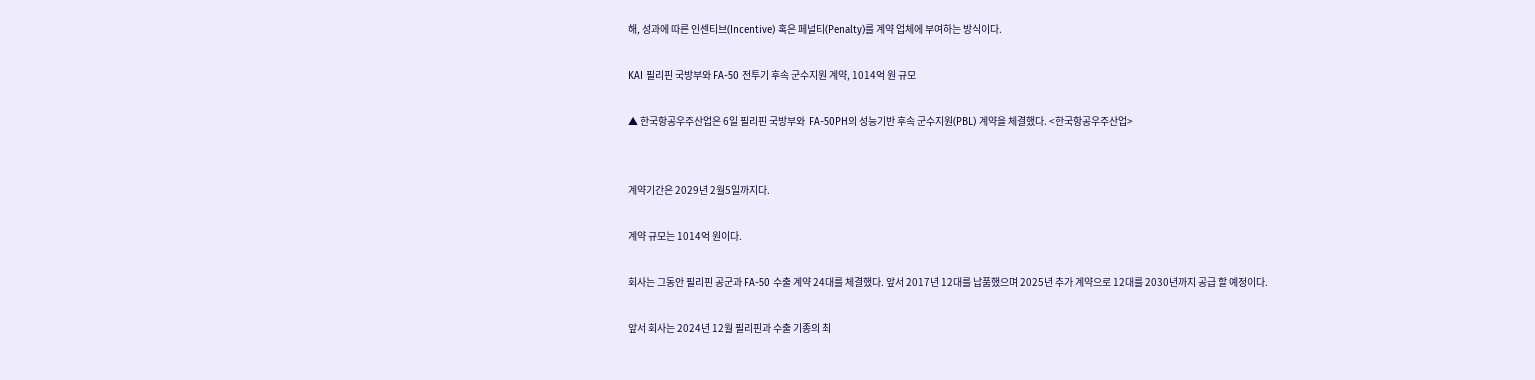해, 성과에 따른 인센티브(Incentive) 혹은 페널티(Penalty)를 계약 업체에 부여하는 방식이다.

KAI 필리핀 국방부와 FA-50 전투기 후속 군수지원 계약, 1014억 원 규모

▲ 한국항공우주산업은 6일 필리핀 국방부와  FA-50PH의 성능기반 후속 군수지원(PBL) 계약을 체결했다. <한국항공우주산업>


계약기간은 2029년 2월5일까지다.

계약 규모는 1014억 원이다.

회사는 그동안 필리핀 공군과 FA-50 수출 계약 24대를 체결했다. 앞서 2017년 12대를 납품했으며 2025년 추가 계약으로 12대를 2030년까지 공급 할 예정이다.

앞서 회사는 2024년 12월 필리핀과 수출 기종의 최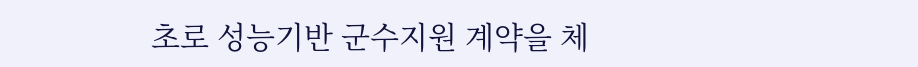초로 성능기반 군수지원 계약을 체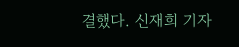결했다. 신재희 기자